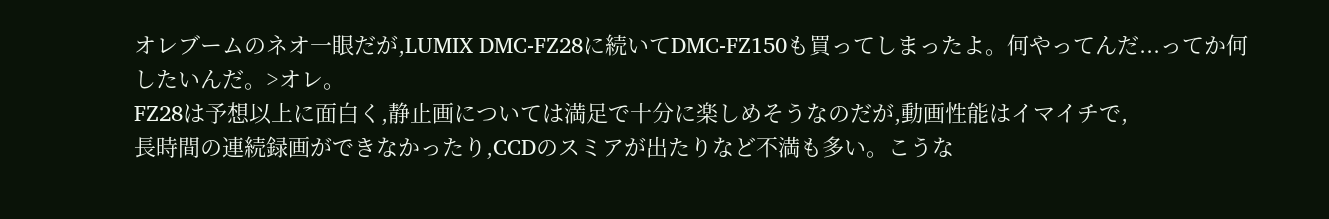オレブームのネオ一眼だが,LUMIX DMC-FZ28に続いてDMC-FZ150も買ってしまったよ。何やってんだ...ってか何したいんだ。>オレ。
FZ28は予想以上に面白く,静止画については満足で十分に楽しめそうなのだが,動画性能はイマイチで,
長時間の連続録画ができなかったり,CCDのスミアが出たりなど不満も多い。こうな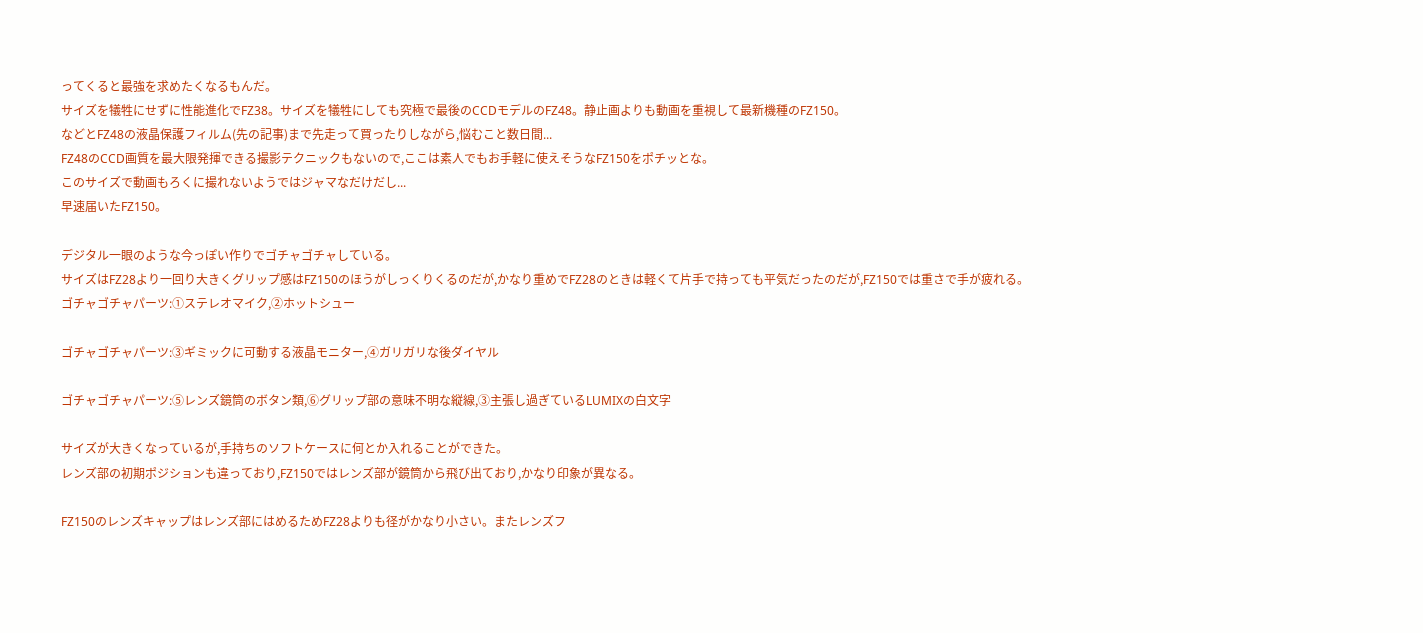ってくると最強を求めたくなるもんだ。
サイズを犠牲にせずに性能進化でFZ38。サイズを犠牲にしても究極で最後のCCDモデルのFZ48。静止画よりも動画を重視して最新機種のFZ150。
などとFZ48の液晶保護フィルム(先の記事)まで先走って買ったりしながら,悩むこと数日間...
FZ48のCCD画質を最大限発揮できる撮影テクニックもないので,ここは素人でもお手軽に使えそうなFZ150をポチッとな。
このサイズで動画もろくに撮れないようではジャマなだけだし...
早速届いたFZ150。

デジタル一眼のような今っぽい作りでゴチャゴチャしている。
サイズはFZ28より一回り大きくグリップ感はFZ150のほうがしっくりくるのだが,かなり重めでFZ28のときは軽くて片手で持っても平気だったのだが,FZ150では重さで手が疲れる。
ゴチャゴチャパーツ:①ステレオマイク,②ホットシュー

ゴチャゴチャパーツ:③ギミックに可動する液晶モニター,④ガリガリな後ダイヤル

ゴチャゴチャパーツ:⑤レンズ鏡筒のボタン類,⑥グリップ部の意味不明な縦線,③主張し過ぎているLUMIXの白文字

サイズが大きくなっているが,手持ちのソフトケースに何とか入れることができた。
レンズ部の初期ポジションも違っており,FZ150ではレンズ部が鏡筒から飛び出ており,かなり印象が異なる。

FZ150のレンズキャップはレンズ部にはめるためFZ28よりも径がかなり小さい。またレンズフ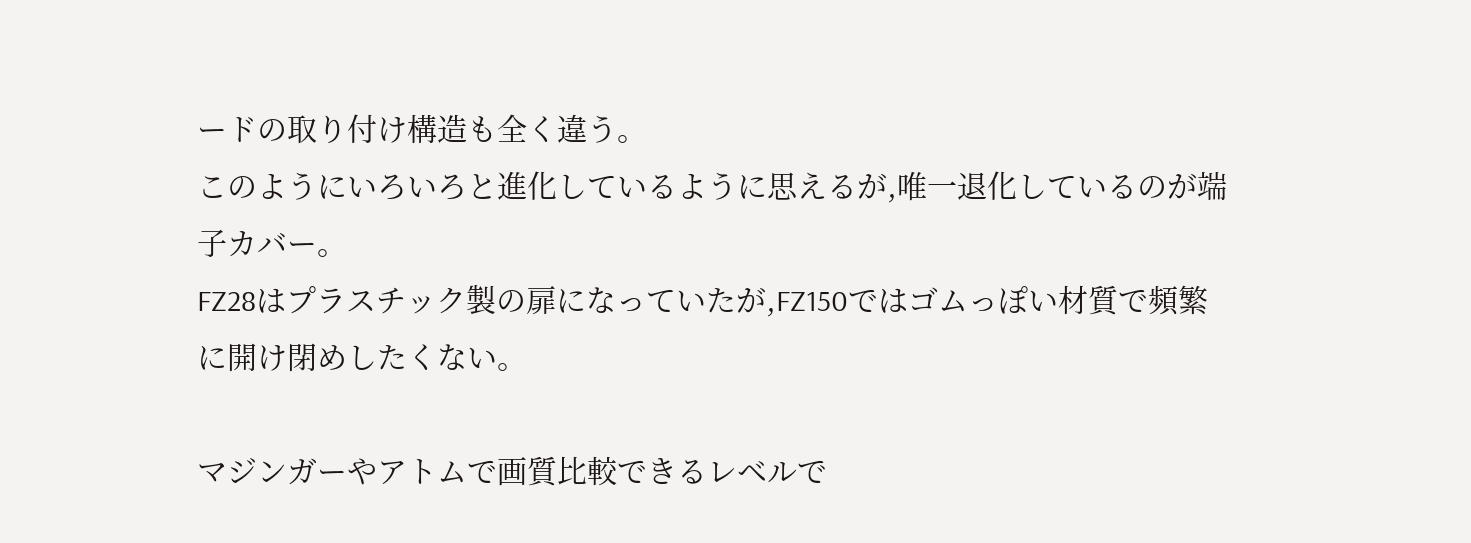ードの取り付け構造も全く違う。
このようにいろいろと進化しているように思えるが,唯一退化しているのが端子カバー。
FZ28はプラスチック製の扉になっていたが,FZ150ではゴムっぽい材質で頻繁に開け閉めしたくない。

マジンガーやアトムで画質比較できるレベルで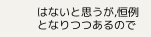はないと思うが,恒例となりつつあるので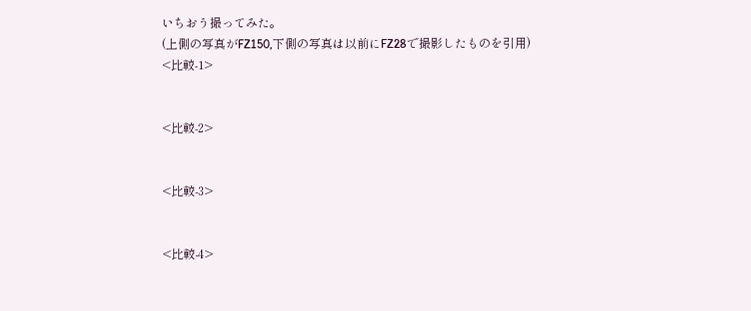いちおう撮ってみた。
(上側の写真がFZ150,下側の写真は以前にFZ28で撮影したものを引用)
<比較-1>


<比較-2>


<比較-3>


<比較-4>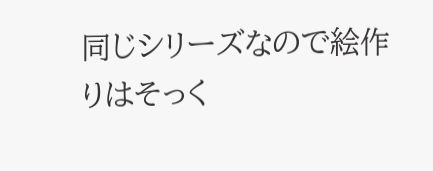同じシリーズなので絵作りはそっく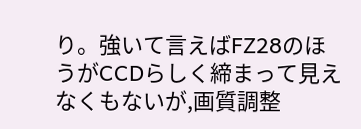り。強いて言えばFZ28のほうがCCDらしく締まって見えなくもないが,画質調整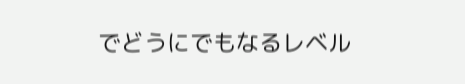でどうにでもなるレベル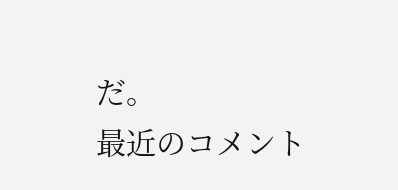だ。
最近のコメント